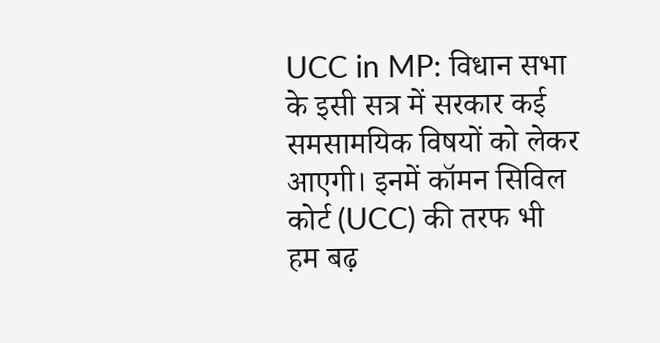UCC in MP: विधान सभा के इसी सत्र में सरकार कई समसामयिक विषयों को लेकर आएगी। इनमें कॉमन सिविल कोर्ट (UCC) की तरफ भी हम बढ़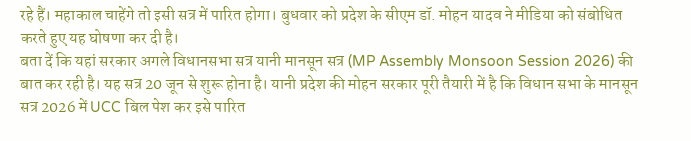रहे हैं। महाकाल चाहेंगे तो इसी सत्र में पारित होगा। बुधवार को प्रदेश के सीएम डॉ. मोहन यादव ने मीडिया को संबोधित करते हुए यह घोषणा कर दी है।
बता दें कि यहां सरकार अगले विधानसभा सत्र यानी मानसून सत्र (MP Assembly Monsoon Session 2026) की बात कर रही है। यह सत्र 20 जून से शुरू होना है। यानी प्रदेश की मोहन सरकार पूरी तैयारी में है कि विधान सभा के मानसून सत्र 2026 में UCC बिल पेश कर इसे पारित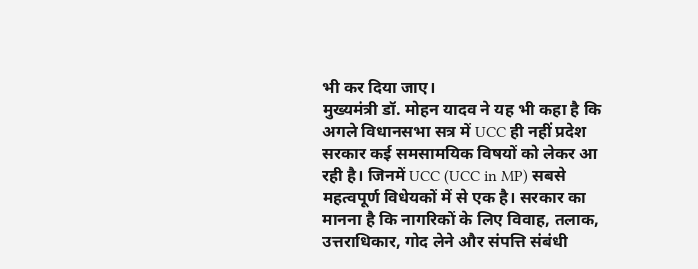भी कर दिया जाए।
मुख्यमंत्री डॉ. मोहन यादव ने यह भी कहा है कि अगले विधानसभा सत्र में UCC ही नहीं प्रदेश सरकार कई समसामयिक विषयों को लेकर आ रही है। जिनमें UCC (UCC in MP) सबसे महत्वपूर्ण विधेयकों में से एक है। सरकार का मानना है कि नागरिकों के लिए विवाह, तलाक, उत्तराधिकार, गोद लेने और संपत्ति संबंधी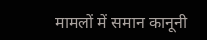मामलों में समान कानूनी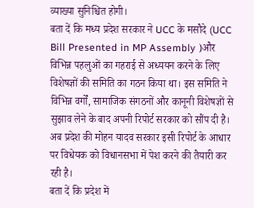व्याख्या सुनिश्चित होगी।
बता दें कि मध्य प्रदेश सरकार ने UCC के मसौदे (UCC Bill Presented in MP Assembly )और विभिन्न पहलुओं का गहराई से अध्ययन करने के लिए विशेषज्ञों की समिति का गठन किया था। इस समिति ने विभिन्न वर्गों, सामाजिक संगठनों और कानूनी विशेषज्ञों से सुझाव लेने के बाद अपनी रिपोर्ट सरकार को सौंप दी है। अब प्रदेश की मोहन यादव सरकार इसी रिपोर्ट के आधार पर विधेयक को विधानसभा में पेश करने की तैयारी कर रही है।
बता दें कि प्रदेश में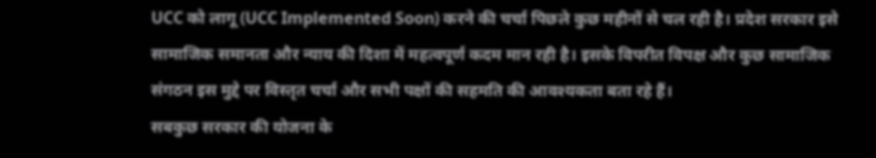UCC को लागू (UCC Implemented Soon) करने की चर्चा पिछले कुछ महीनों से चल रही है। प्रदेश सरकार इसे सामाजिक समानता और न्याय की दिशा में महत्वपूर्ण कदम मान रही है। इसके विपरीत विपक्ष और कुछ सामाजिक संगठन इस मुद्दे पर विस्तृत चर्चा और सभी पक्षों की सहमति की आवश्यकता बता रहे हैं।
सबकुछ सरकार की योजना के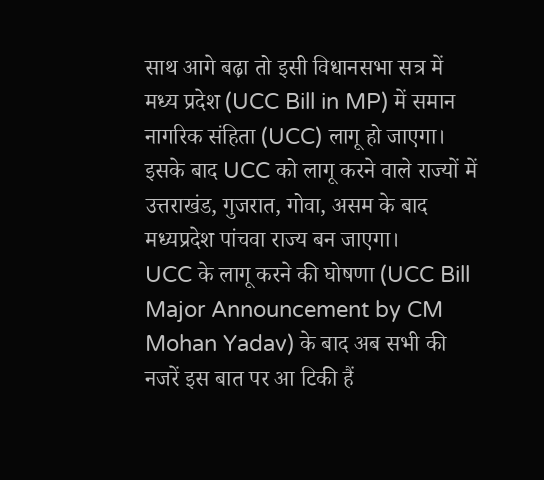साथ आगे बढ़ा तो इसी विधानसभा सत्र में मध्य प्रदेश (UCC Bill in MP) में समान नागरिक संहिता (UCC) लागू हो जाएगा। इसके बाद UCC को लागू करने वाले राज्यों में उत्तराखंड, गुजरात, गोवा, असम के बाद मध्यप्रदेश पांचवा राज्य बन जाएगा।
UCC के लागू करने की घोषणा (UCC Bill Major Announcement by CM Mohan Yadav) के बाद अब सभी की नजरें इस बात पर आ टिकी हैं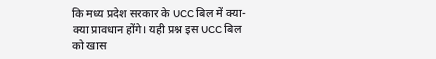कि मध्य प्रदेश सरकार के UCC बिल में क्या-क्या प्रावधान होंगे। यही प्रश्न इस UCC बिल को खास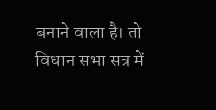बनाने वाला है। तो विधान सभा सत्र में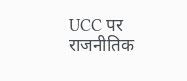UCC पर राजनीतिक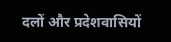दलों और प्रदेशवासियों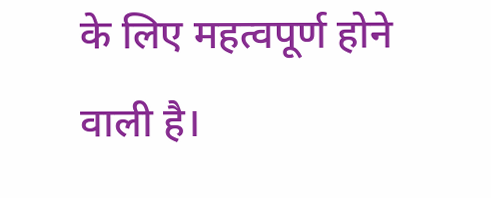के लिए महत्वपूर्ण होने वाली है।